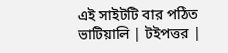এই সাইটটি বার পঠিত
ভাটিয়ালি | টইপত্তর |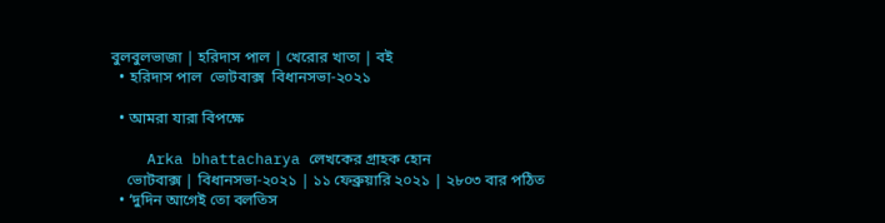বুলবুলভাজা | হরিদাস পাল | খেরোর খাতা | বই
  • হরিদাস পাল  ভোটবাক্স  বিধানসভা-২০২১

  • আমরা যারা বিপক্ষে

    Arka bhattacharya লেখকের গ্রাহক হোন
    ভোটবাক্স | বিধানসভা-২০২১ | ১১ ফেব্রুয়ারি ২০২১ | ২৮০৩ বার পঠিত
  • ‘দুদিন আগেই তো বলতিস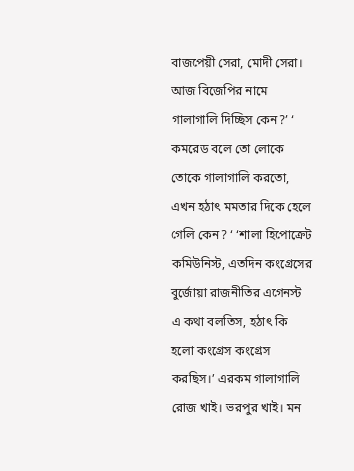বাজপেয়ী সেরা, মোদী সেরা। আজ বিজেপির নামে গালাগালি দিচ্ছিস কেন?’ ‘ কমরেড বলে তো লোকে তোকে গালাগালি করতো, এখন হঠাৎ মমতার দিকে হেলে গেলি কেন? ‘ ‘শালা হিপোক্রেট কমিউনিস্ট, এতদিন কংগ্রেসের বুর্জোয়া রাজনীতির এগেনস্ট এ কথা বলতিস, হঠাৎ কি হলো কংগ্রেস কংগ্রেস করছিস।’ এরকম গালাগালি রোজ খাই। ভরপুর খাই। মন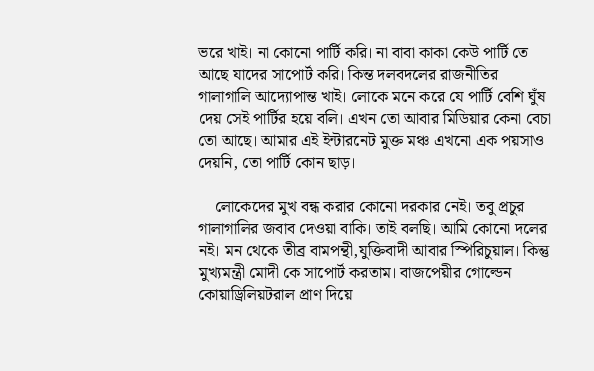ভরে খাই। না কোনো পার্টি করি। না বাবা কাকা কেউ পার্টি তে আছে যাদের সাপোর্ট করি। কিন্ত দলবদলের রাজনীতির গালাগালি আদ্যোপান্ত খাই। লোকে মনে করে যে পার্টি বেশি ঘুঁষ দেয় সেই পার্টির হয়ে বলি। এখন তো আবার মিডিয়ার কেনা বেচা তো আছে। আমার এই ইন্টারনেট মুক্ত মঞ্চ এখনো এক পয়সাও দেয়নি, তো পার্টি কোন ছাড়।

    লোকেদের মুখ বন্ধ করার কোনো দরকার নেই। তবু প্রচুর গালাগালির জবাব দেওয়া বাকি। তাই বলছি। আমি কোনো দলের নই। মন থেকে তীব্র বামপন্থী,যুক্তিবাদী আবার স্পিরিচুয়াল। কিন্তু মুখ্যমন্ত্রী মোদী কে সাপোর্ট করতাম। বাজপেয়ীর গোল্ডেন কোয়াড্রিলিয়টরাল প্রাণ দিয়ে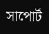সাপোর্ট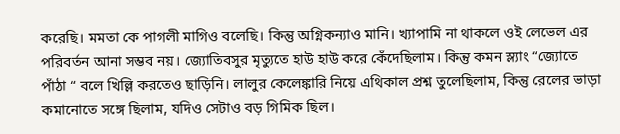করেছি। মমতা কে পাগলী মাগিও বলেছি। কিন্তু অগ্নিকন্যাও মানি। খ্যাপামি না থাকলে ওই লেভেল এর পরিবর্তন আনা সম্ভব নয়। জ্যোতিবসুর মৃত্যুতে হাউ হাউ করে কেঁদেছিলাম। কিন্তু কমন স্ল্যাং “জ্যোতে পাঁঠা “ বলে খিল্লি করতেও ছাড়িনি। লালুর কেলেঙ্কারি নিয়ে এথিকাল প্রশ্ন তুলেছিলাম, কিন্তু রেলের ভাড়া কমানোতে সঙ্গে ছিলাম, যদিও সেটাও বড় গিমিক ছিল।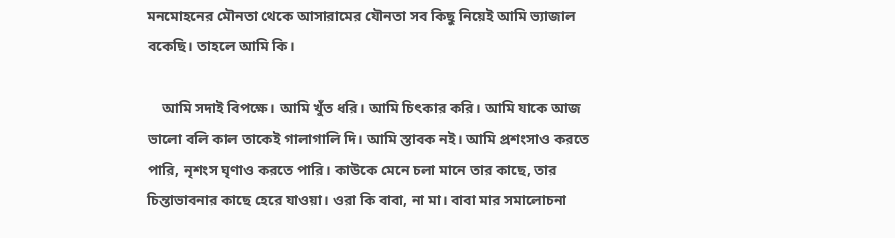মনমোহনের মৌনতা থেকে আসারামের যৌনতা সব কিছু নিয়েই আমি ভ্যাজাল বকেছি। তাহলে আমি কি।

    আমি সদাই বিপক্ষে। আমি খুঁত ধরি। আমি চিৎকার করি। আমি যাকে আজ ভালো বলি কাল তাকেই গালাগালি দি। আমি স্তাবক নই। আমি প্রশংসাও করতে পারি, নৃশংস ঘৃণাও করতে পারি। কাউকে মেনে চলা মানে তার কাছে, তার চিন্তাভাবনার কাছে হেরে যাওয়া। ওরা কি বাবা, না মা। বাবা মার সমালোচনা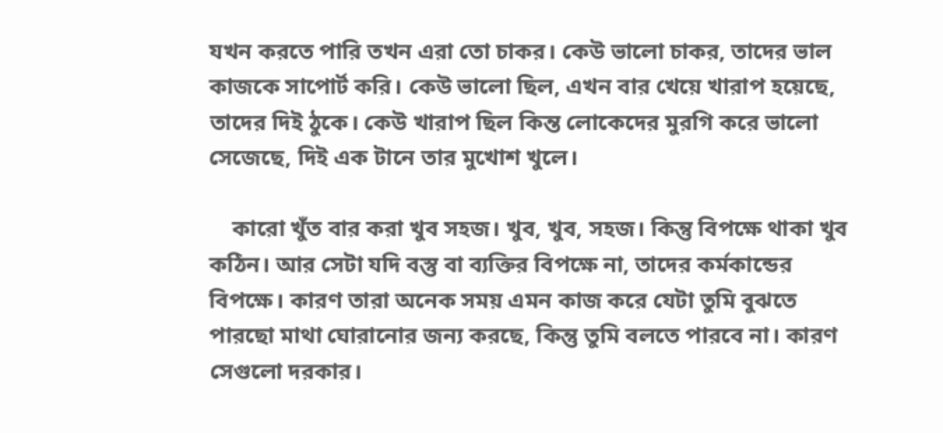যখন করতে পারি তখন এরা তো চাকর। কেউ ভালো চাকর, তাদের ভাল কাজকে সাপোর্ট করি। কেউ ভালো ছিল, এখন বার খেয়ে খারাপ হয়েছে, তাদের দিই ঠুকে। কেউ খারাপ ছিল কিন্ত লোকেদের মুরগি করে ভালো সেজেছে, দিই এক টানে তার মুখোশ খুলে।

    কারো খুঁত বার করা খুব সহজ। খুব, খুব, সহজ। কিন্তু বিপক্ষে থাকা খুব কঠিন। আর সেটা যদি বস্তু বা ব্যক্তির বিপক্ষে না, তাদের কর্মকান্ডের বিপক্ষে। কারণ তারা অনেক সময় এমন কাজ করে যেটা তুমি বুঝতে পারছো মাথা ঘোরানোর জন্য করছে, কিন্তু তুমি বলতে পারবে না। কারণ সেগুলো দরকার।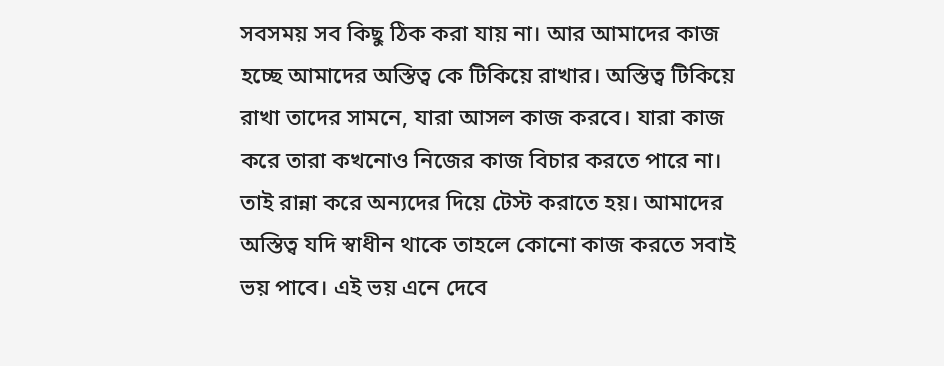সবসময় সব কিছু ঠিক করা যায় না। আর আমাদের কাজ হচ্ছে আমাদের অস্তিত্ব কে টিকিয়ে রাখার। অস্তিত্ব টিকিয়ে রাখা তাদের সামনে, যারা আসল কাজ করবে। যারা কাজ করে তারা কখনোও নিজের কাজ বিচার করতে পারে না। তাই রান্না করে অন্যদের দিয়ে টেস্ট করাতে হয়। আমাদের অস্তিত্ব যদি স্বাধীন থাকে তাহলে কোনো কাজ করতে সবাই ভয় পাবে। এই ভয় এনে দেবে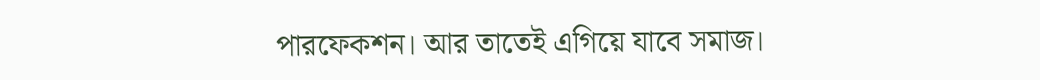পারফেকশন। আর তাতেই এগিয়ে যাবে সমাজ।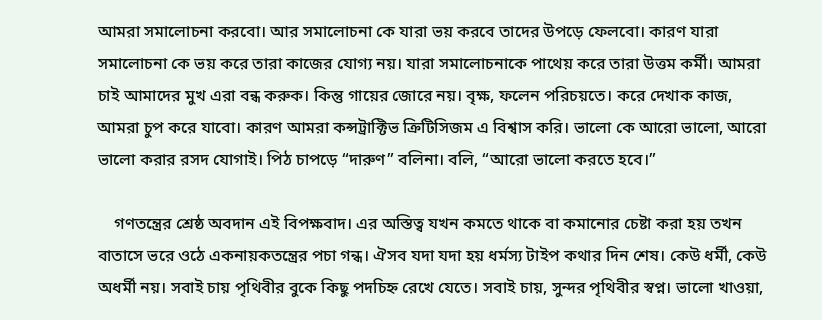আমরা সমালোচনা করবো। আর সমালোচনা কে যারা ভয় করবে তাদের উপড়ে ফেলবো। কারণ যারা সমালোচনা কে ভয় করে তারা কাজের যোগ্য নয়। যারা সমালোচনাকে পাথেয় করে তারা উত্তম কর্মী। আমরা চাই আমাদের মুখ এরা বন্ধ করুক। কিন্তু গায়ের জোরে নয়। বৃক্ষ, ফলেন পরিচয়তে। করে দেখাক কাজ, আমরা চুপ করে যাবো। কারণ আমরা কন্সট্রাক্টিভ ক্রিটিসিজম এ বিশ্বাস করি। ভালো কে আরো ভালো, আরো ভালো করার রসদ যোগাই। পিঠ চাপড়ে “দারুণ” বলিনা। বলি, “আরো ভালো করতে হবে।”

    গণতন্ত্রের শ্রেষ্ঠ অবদান এই বিপক্ষবাদ। এর অস্তিত্ব যখন কমতে থাকে বা কমানোর চেষ্টা করা হয় তখন বাতাসে ভরে ওঠে একনায়কতন্ত্রের পচা গন্ধ। ঐসব যদা যদা হয় ধর্মস্য টাইপ কথার দিন শেষ। কেউ ধর্মী, কেউ অধর্মী নয়। সবাই চায় পৃথিবীর বুকে কিছু পদচিহ্ন রেখে যেতে। সবাই চায়, সুন্দর পৃথিবীর স্বপ্ন। ভালো খাওয়া,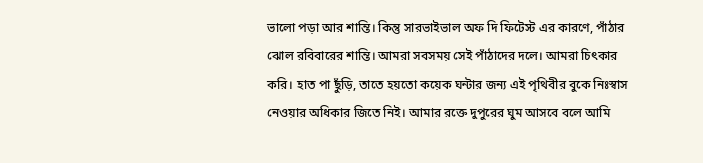ভালো পড়া আর শান্তি। কিন্তু সারভাইভাল অফ দি ফিটেস্ট এর কারণে, পাঁঠার ঝোল রবিবারের শান্তি। আমরা সবসময় সেই পাঁঠাদের দলে। আমরা চিৎকার করি। হাত পা ছুঁড়ি, তাতে হয়তো কয়েক ঘন্টার জন্য এই পৃথিবীর বুকে নিঃস্বাস নেওয়ার অধিকার জিতে নিই। আমার রক্তে দুপুরের ঘুম আসবে বলে আমি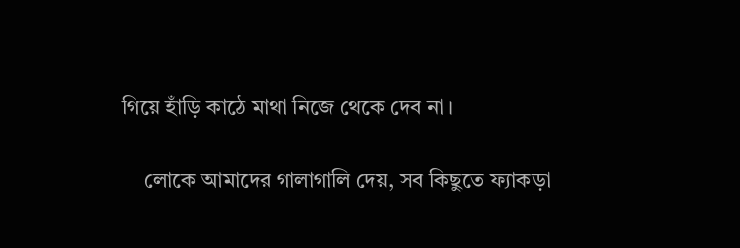গিয়ে হাঁড়ি কাঠে মাথা নিজে থেকে দেব না।

    লোকে আমাদের গালাগালি দেয়, সব কিছুতে ফ্যাকড়া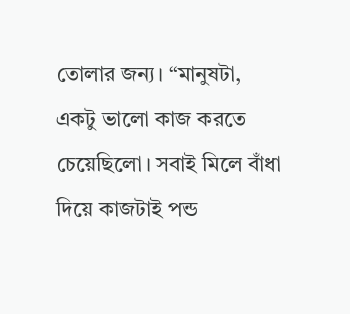তোলার জন্য। “মানুষটা, একটু ভালো কাজ করতে চেয়েছিলো। সবাই মিলে বাঁধা দিয়ে কাজটাই পন্ড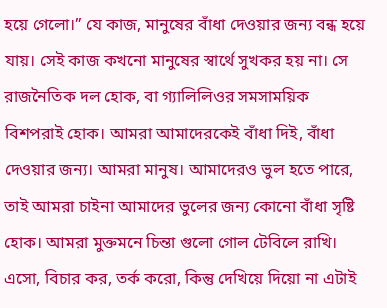হয়ে গেলো।” যে কাজ, মানুষের বাঁধা দেওয়ার জন্য বন্ধ হয়ে যায়। সেই কাজ কখনো মানুষের স্বার্থে সুখকর হয় না। সে রাজনৈতিক দল হোক, বা গ্যালিলিওর সমসাময়িক বিশপরাই হোক। আমরা আমাদেরকেই বাঁধা দিই, বাঁধা দেওয়ার জন্য। আমরা মানুষ। আমাদেরও ভুল হতে পারে, তাই আমরা চাইনা আমাদের ভুলের জন্য কোনো বাঁধা সৃষ্টি হোক। আমরা মুক্তমনে চিন্তা গুলো গোল টেবিলে রাখি। এসো, বিচার কর, তর্ক করো, কিন্তু দেখিয়ে দিয়ো না এটাই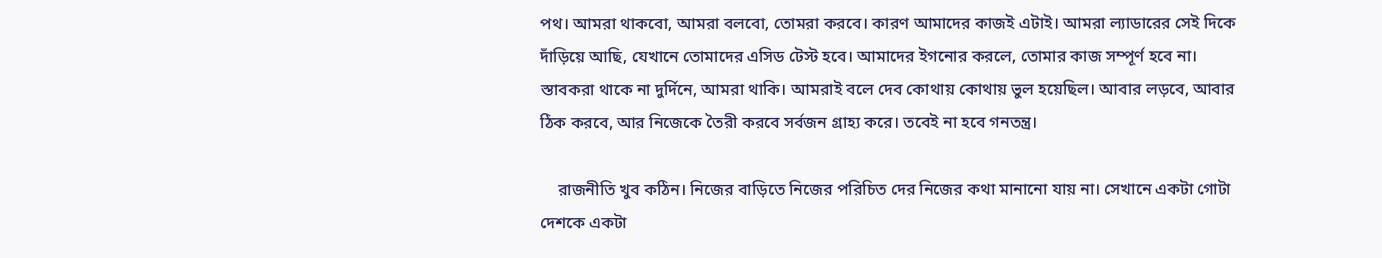পথ। আমরা থাকবো, আমরা বলবো, তোমরা করবে। কারণ আমাদের কাজই এটাই। আমরা ল্যাডারের সেই দিকে দাঁড়িয়ে আছি, যেখানে তোমাদের এসিড টেস্ট হবে। আমাদের ইগনোর করলে, তোমার কাজ সম্পূর্ণ হবে না। স্তাবকরা থাকে না দুর্দিনে, আমরা থাকি। আমরাই বলে দেব কোথায় কোথায় ভুল হয়েছিল। আবার লড়বে, আবার ঠিক করবে, আর নিজেকে তৈরী করবে সর্বজন গ্রাহ্য করে। তবেই না হবে গনতন্ত্র।

    রাজনীতি খুব কঠিন। নিজের বাড়িতে নিজের পরিচিত দের নিজের কথা মানানো যায় না। সেখানে একটা গোটা দেশকে একটা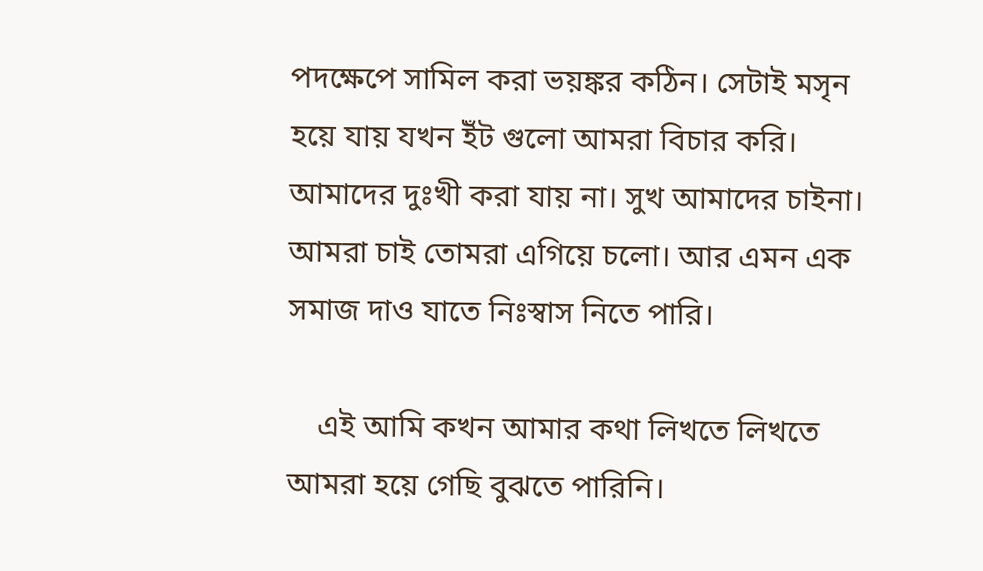পদক্ষেপে সামিল করা ভয়ঙ্কর কঠিন। সেটাই মসৃন হয়ে যায় যখন ইঁট গুলো আমরা বিচার করি। আমাদের দুঃখী করা যায় না। সুখ আমাদের চাইনা। আমরা চাই তোমরা এগিয়ে চলো। আর এমন এক সমাজ দাও যাতে নিঃস্বাস নিতে পারি।

    এই আমি কখন আমার কথা লিখতে লিখতে আমরা হয়ে গেছি বুঝতে পারিনি।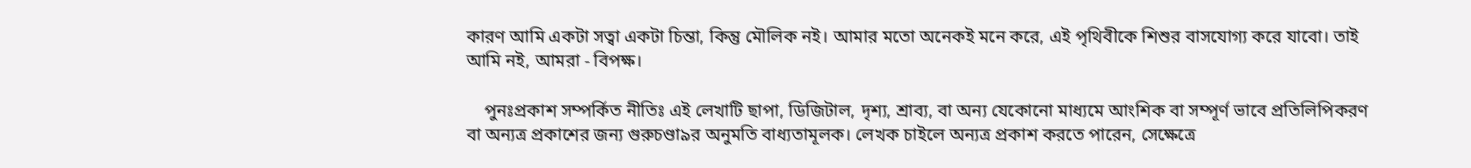কারণ আমি একটা সত্বা একটা চিন্তা, কিন্তু মৌলিক নই। আমার মতো অনেকই মনে করে, এই পৃথিবীকে শিশুর বাসযোগ্য করে যাবো। তাই আমি নই, আমরা - বিপক্ষ।

    পুনঃপ্রকাশ সম্পর্কিত নীতিঃ এই লেখাটি ছাপা, ডিজিটাল, দৃশ্য, শ্রাব্য, বা অন্য যেকোনো মাধ্যমে আংশিক বা সম্পূর্ণ ভাবে প্রতিলিপিকরণ বা অন্যত্র প্রকাশের জন্য গুরুচণ্ডা৯র অনুমতি বাধ্যতামূলক। লেখক চাইলে অন্যত্র প্রকাশ করতে পারেন, সেক্ষেত্রে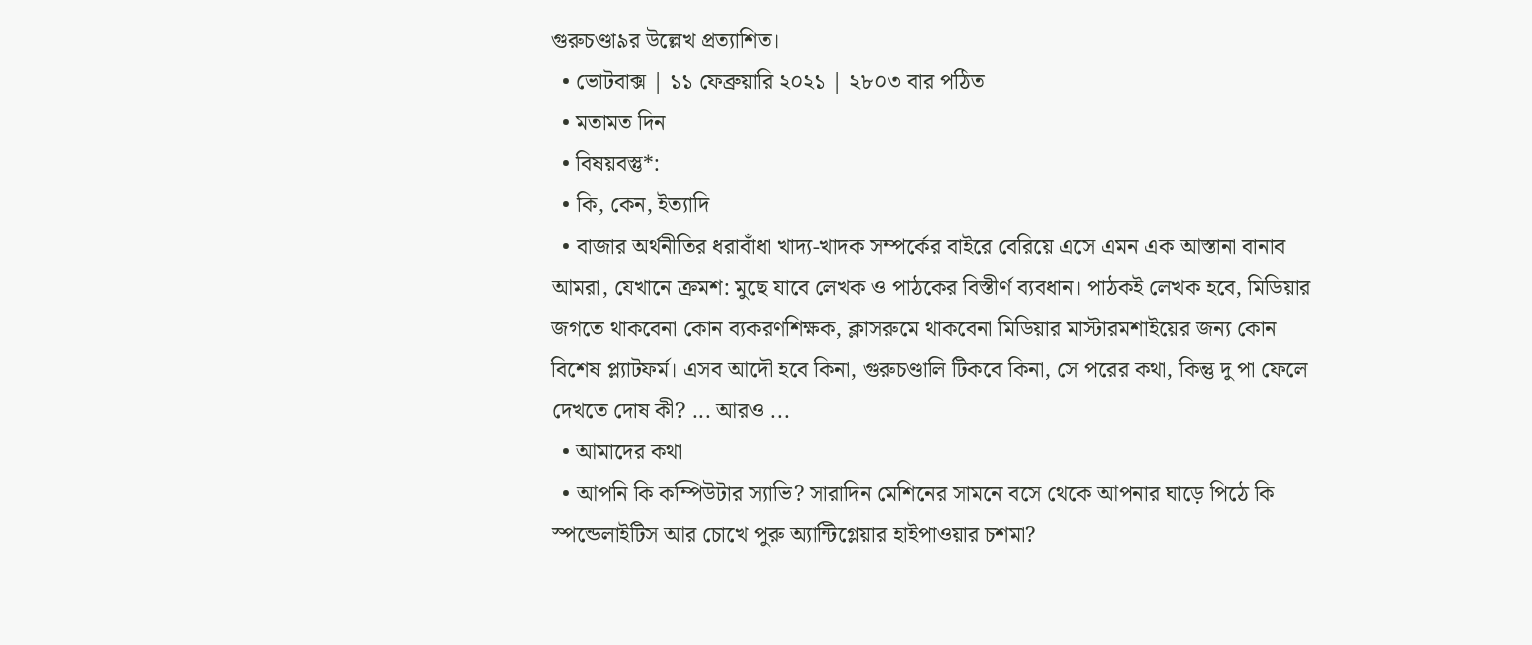গুরুচণ্ডা৯র উল্লেখ প্রত্যাশিত।
  • ভোটবাক্স | ১১ ফেব্রুয়ারি ২০২১ | ২৮০৩ বার পঠিত
  • মতামত দিন
  • বিষয়বস্তু*:
  • কি, কেন, ইত্যাদি
  • বাজার অর্থনীতির ধরাবাঁধা খাদ্য-খাদক সম্পর্কের বাইরে বেরিয়ে এসে এমন এক আস্তানা বানাব আমরা, যেখানে ক্রমশ: মুছে যাবে লেখক ও পাঠকের বিস্তীর্ণ ব্যবধান। পাঠকই লেখক হবে, মিডিয়ার জগতে থাকবেনা কোন ব্যকরণশিক্ষক, ক্লাসরুমে থাকবেনা মিডিয়ার মাস্টারমশাইয়ের জন্য কোন বিশেষ প্ল্যাটফর্ম। এসব আদৌ হবে কিনা, গুরুচণ্ডালি টিকবে কিনা, সে পরের কথা, কিন্তু দু পা ফেলে দেখতে দোষ কী? ... আরও ...
  • আমাদের কথা
  • আপনি কি কম্পিউটার স্যাভি? সারাদিন মেশিনের সামনে বসে থেকে আপনার ঘাড়ে পিঠে কি স্পন্ডেলাইটিস আর চোখে পুরু অ্যান্টিগ্লেয়ার হাইপাওয়ার চশমা?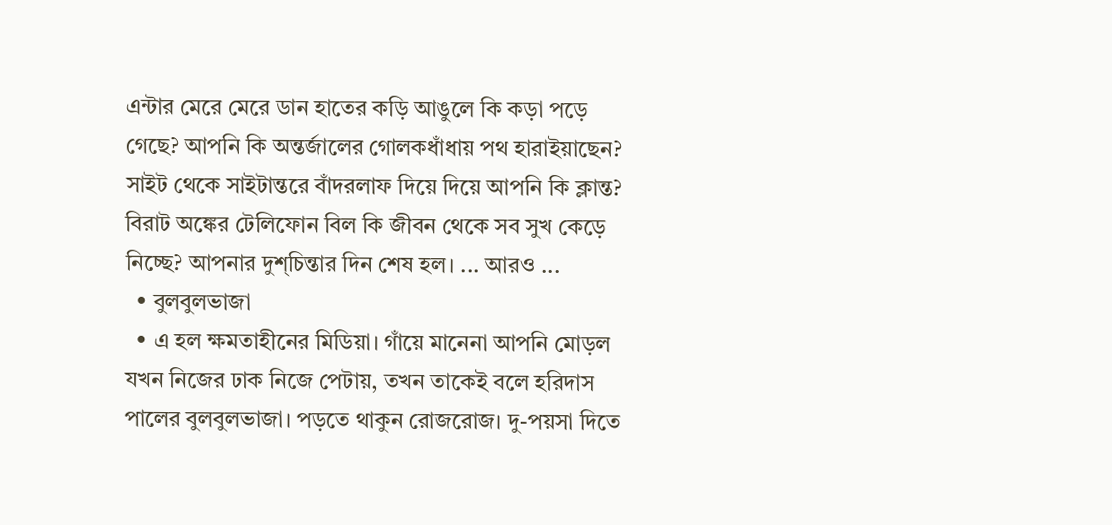এন্টার মেরে মেরে ডান হাতের কড়ি আঙুলে কি কড়া পড়ে গেছে? আপনি কি অন্তর্জালের গোলকধাঁধায় পথ হারাইয়াছেন? সাইট থেকে সাইটান্তরে বাঁদরলাফ দিয়ে দিয়ে আপনি কি ক্লান্ত? বিরাট অঙ্কের টেলিফোন বিল কি জীবন থেকে সব সুখ কেড়ে নিচ্ছে? আপনার দুশ্‌চিন্তার দিন শেষ হল। ... আরও ...
  • বুলবুলভাজা
  • এ হল ক্ষমতাহীনের মিডিয়া। গাঁয়ে মানেনা আপনি মোড়ল যখন নিজের ঢাক নিজে পেটায়, তখন তাকেই বলে হরিদাস পালের বুলবুলভাজা। পড়তে থাকুন রোজরোজ। দু-পয়সা দিতে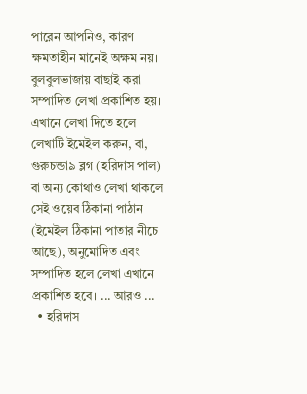পারেন আপনিও, কারণ ক্ষমতাহীন মানেই অক্ষম নয়। বুলবুলভাজায় বাছাই করা সম্পাদিত লেখা প্রকাশিত হয়। এখানে লেখা দিতে হলে লেখাটি ইমেইল করুন, বা, গুরুচন্ডা৯ ব্লগ (হরিদাস পাল) বা অন্য কোথাও লেখা থাকলে সেই ওয়েব ঠিকানা পাঠান (ইমেইল ঠিকানা পাতার নীচে আছে), অনুমোদিত এবং সম্পাদিত হলে লেখা এখানে প্রকাশিত হবে। ... আরও ...
  • হরিদাস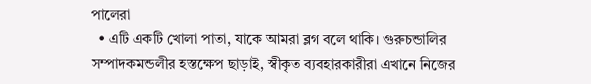পালেরা
  • এটি একটি খোলা পাতা, যাকে আমরা ব্লগ বলে থাকি। গুরুচন্ডালির সম্পাদকমন্ডলীর হস্তক্ষেপ ছাড়াই, স্বীকৃত ব্যবহারকারীরা এখানে নিজের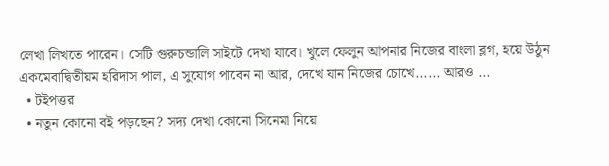লেখা লিখতে পারেন। সেটি গুরুচন্ডালি সাইটে দেখা যাবে। খুলে ফেলুন আপনার নিজের বাংলা ব্লগ, হয়ে উঠুন একমেবাদ্বিতীয়ম হরিদাস পাল, এ সুযোগ পাবেন না আর, দেখে যান নিজের চোখে...... আরও ...
  • টইপত্তর
  • নতুন কোনো বই পড়ছেন? সদ্য দেখা কোনো সিনেমা নিয়ে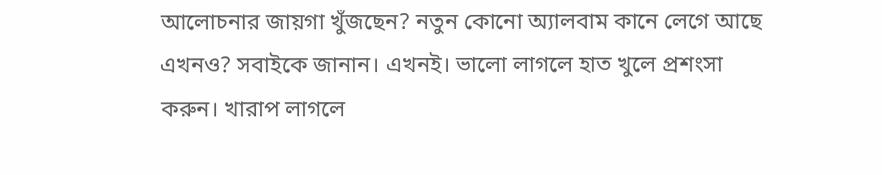আলোচনার জায়গা খুঁজছেন? নতুন কোনো অ্যালবাম কানে লেগে আছে এখনও? সবাইকে জানান। এখনই। ভালো লাগলে হাত খুলে প্রশংসা করুন। খারাপ লাগলে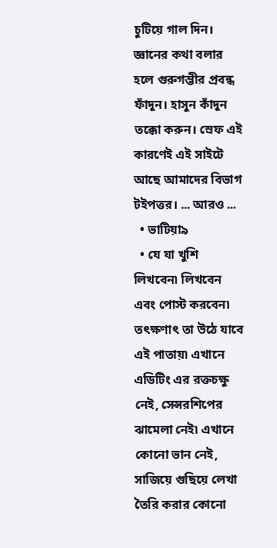চুটিয়ে গাল দিন। জ্ঞানের কথা বলার হলে গুরুগম্ভীর প্রবন্ধ ফাঁদুন। হাসুন কাঁদুন তক্কো করুন। স্রেফ এই কারণেই এই সাইটে আছে আমাদের বিভাগ টইপত্তর। ... আরও ...
  • ভাটিয়া৯
  • যে যা খুশি লিখবেন৷ লিখবেন এবং পোস্ট করবেন৷ তৎক্ষণাৎ তা উঠে যাবে এই পাতায়৷ এখানে এডিটিং এর রক্তচক্ষু নেই, সেন্সরশিপের ঝামেলা নেই৷ এখানে কোনো ভান নেই, সাজিয়ে গুছিয়ে লেখা তৈরি করার কোনো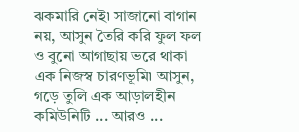ঝকমারি নেই৷ সাজানো বাগান নয়, আসুন তৈরি করি ফুল ফল ও বুনো আগাছায় ভরে থাকা এক নিজস্ব চারণভূমি৷ আসুন, গড়ে তুলি এক আড়ালহীন কমিউনিটি ... আরও ...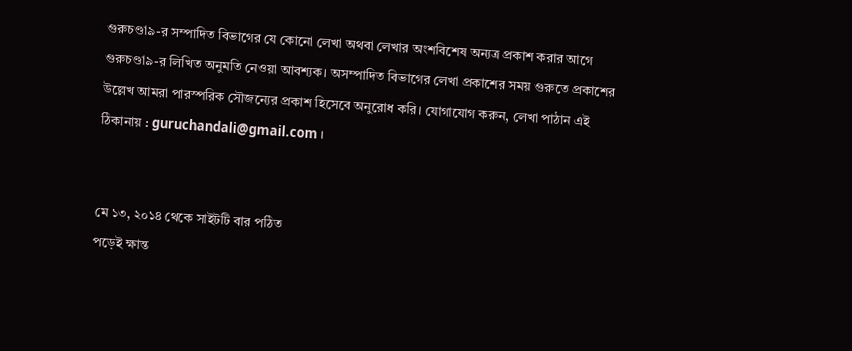গুরুচণ্ডা৯-র সম্পাদিত বিভাগের যে কোনো লেখা অথবা লেখার অংশবিশেষ অন্যত্র প্রকাশ করার আগে গুরুচণ্ডা৯-র লিখিত অনুমতি নেওয়া আবশ্যক। অসম্পাদিত বিভাগের লেখা প্রকাশের সময় গুরুতে প্রকাশের উল্লেখ আমরা পারস্পরিক সৌজন্যের প্রকাশ হিসেবে অনুরোধ করি। যোগাযোগ করুন, লেখা পাঠান এই ঠিকানায় : guruchandali@gmail.com ।


মে ১৩, ২০১৪ থেকে সাইটটি বার পঠিত
পড়েই ক্ষান্ত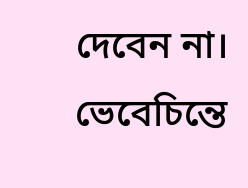দেবেন না। ভেবেচিন্তে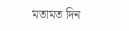মতামত দিন